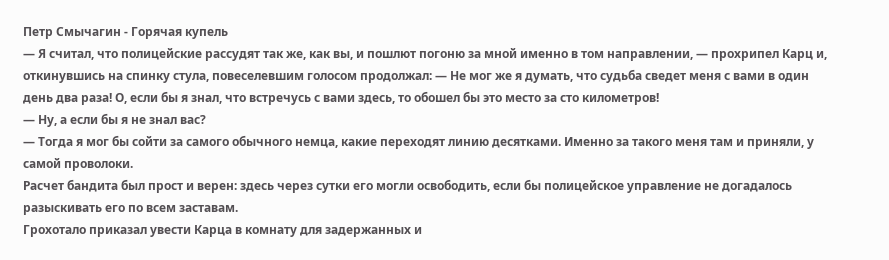Петр Смычагин - Горячая купель
— Я считал, что полицейские рассудят так же, как вы, и пошлют погоню за мной именно в том направлении, — прохрипел Карц и, откинувшись на спинку стула, повеселевшим голосом продолжал: — Не мог же я думать, что судьба сведет меня с вами в один день два раза! О, если бы я знал, что встречусь с вами здесь, то обошел бы это место за сто километров!
— Ну, а если бы я не знал вас?
— Тогда я мог бы сойти за самого обычного немца, какие переходят линию десятками. Именно за такого меня там и приняли, у самой проволоки.
Расчет бандита был прост и верен: здесь через сутки его могли освободить, если бы полицейское управление не догадалось разыскивать его по всем заставам.
Грохотало приказал увести Карца в комнату для задержанных и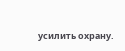усилить охрану.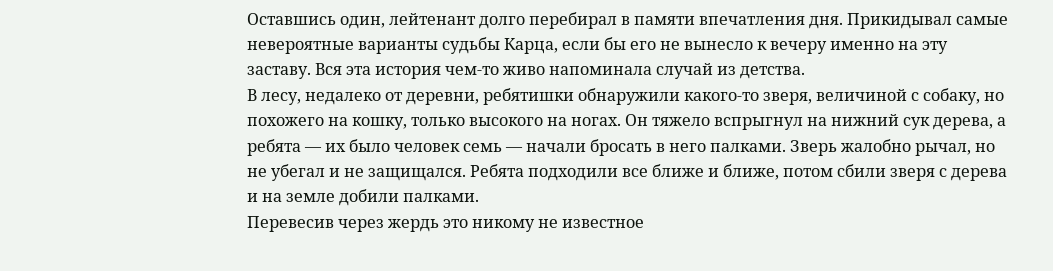Оставшись один, лейтенант долго перебирал в памяти впечатления дня. Прикидывал самые невероятные варианты судьбы Карца, если бы его не вынесло к вечеру именно на эту заставу. Вся эта история чем-то живо напоминала случай из детства.
В лесу, недалеко от деревни, ребятишки обнаружили какого-то зверя, величиной с собаку, но похожего на кошку, только высокого на ногах. Он тяжело вспрыгнул на нижний сук дерева, а ребята — их было человек семь — начали бросать в него палками. Зверь жалобно рычал, но не убегал и не защищался. Ребята подходили все ближе и ближе, потом сбили зверя с дерева и на земле добили палками.
Перевесив через жердь это никому не известное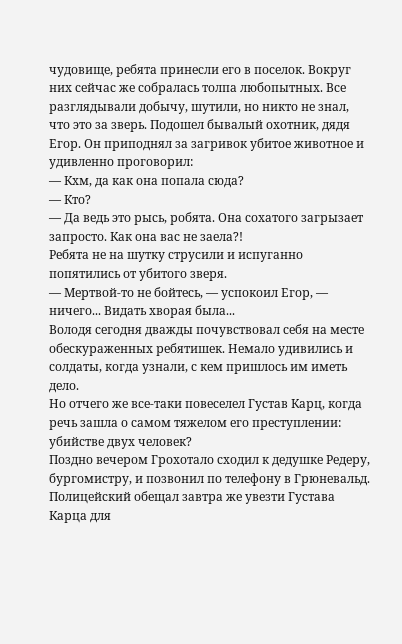чудовище, ребята принесли его в поселок. Вокруг них сейчас же собралась толпа любопытных. Все разглядывали добычу, шутили, но никто не знал, что это за зверь. Подошел бывалый охотник, дядя Егор. Он приподнял за загривок убитое животное и удивленно проговорил:
— Кхм, да как она попала сюда?
— Кто?
— Да ведь это рысь, робята. Она сохатого загрызает запросто. Как она вас не заела?!
Ребята не на шутку струсили и испуганно попятились от убитого зверя.
— Мертвой-то не бойтесь, — успокоил Егор, — ничего... Видать хворая была...
Володя сегодня дважды почувствовал себя на месте обескураженных ребятишек. Немало удивились и солдаты, когда узнали, с кем пришлось им иметь дело.
Но отчего же все-таки повеселел Густав Карц, когда речь зашла о самом тяжелом его преступлении: убийстве двух человек?
Поздно вечером Грохотало сходил к дедушке Редеру, бургомистру, и позвонил по телефону в Грюневальд. Полицейский обещал завтра же увезти Густава Карца для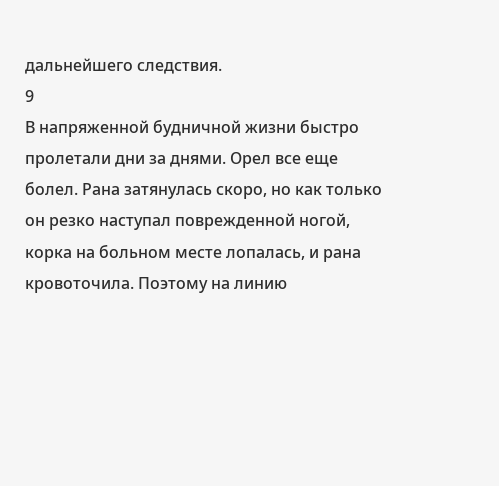дальнейшего следствия.
9
В напряженной будничной жизни быстро пролетали дни за днями. Орел все еще болел. Рана затянулась скоро, но как только он резко наступал поврежденной ногой, корка на больном месте лопалась, и рана кровоточила. Поэтому на линию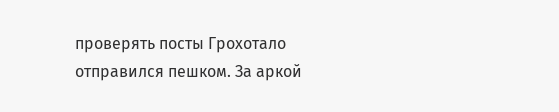проверять посты Грохотало отправился пешком. За аркой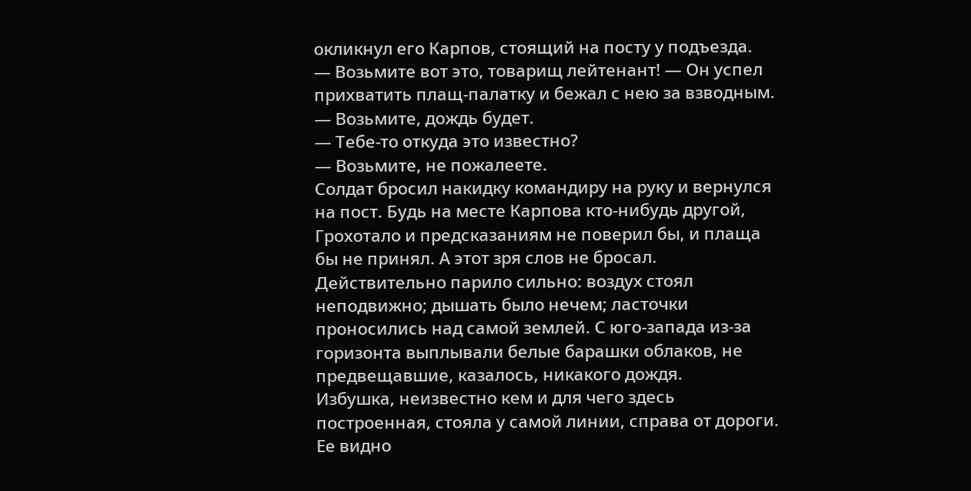окликнул его Карпов, стоящий на посту у подъезда.
— Возьмите вот это, товарищ лейтенант! — Он успел прихватить плащ-палатку и бежал с нею за взводным. — Возьмите, дождь будет.
— Тебе-то откуда это известно?
— Возьмите, не пожалеете.
Солдат бросил накидку командиру на руку и вернулся на пост. Будь на месте Карпова кто-нибудь другой, Грохотало и предсказаниям не поверил бы, и плаща бы не принял. А этот зря слов не бросал.
Действительно парило сильно: воздух стоял неподвижно; дышать было нечем; ласточки проносились над самой землей. С юго-запада из-за горизонта выплывали белые барашки облаков, не предвещавшие, казалось, никакого дождя.
Избушка, неизвестно кем и для чего здесь построенная, стояла у самой линии, справа от дороги. Ее видно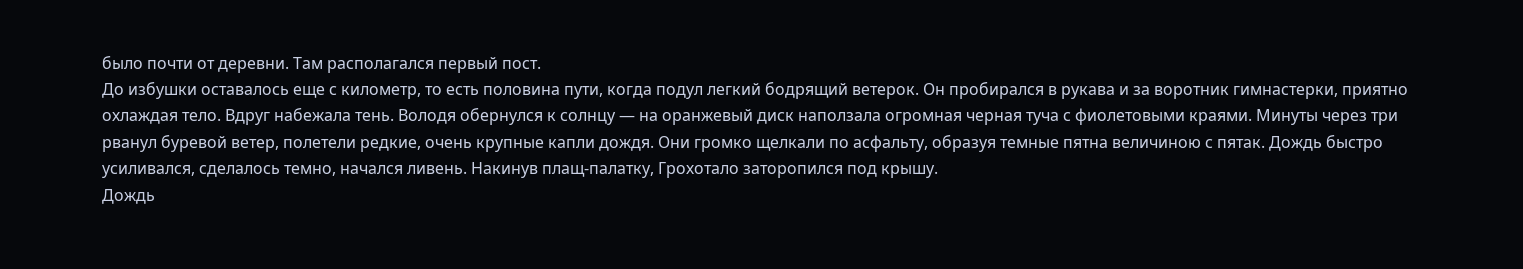было почти от деревни. Там располагался первый пост.
До избушки оставалось еще с километр, то есть половина пути, когда подул легкий бодрящий ветерок. Он пробирался в рукава и за воротник гимнастерки, приятно охлаждая тело. Вдруг набежала тень. Володя обернулся к солнцу — на оранжевый диск наползала огромная черная туча с фиолетовыми краями. Минуты через три рванул буревой ветер, полетели редкие, очень крупные капли дождя. Они громко щелкали по асфальту, образуя темные пятна величиною с пятак. Дождь быстро усиливался, сделалось темно, начался ливень. Накинув плащ-палатку, Грохотало заторопился под крышу.
Дождь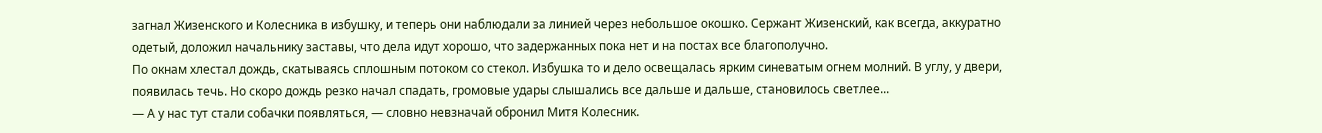загнал Жизенского и Колесника в избушку, и теперь они наблюдали за линией через небольшое окошко. Сержант Жизенский, как всегда, аккуратно одетый, доложил начальнику заставы, что дела идут хорошо, что задержанных пока нет и на постах все благополучно.
По окнам хлестал дождь, скатываясь сплошным потоком со стекол. Избушка то и дело освещалась ярким синеватым огнем молний. В углу, у двери, появилась течь. Но скоро дождь резко начал спадать, громовые удары слышались все дальше и дальше, становилось светлее...
— А у нас тут стали собачки появляться, — словно невзначай обронил Митя Колесник.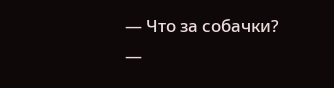— Что за собачки? —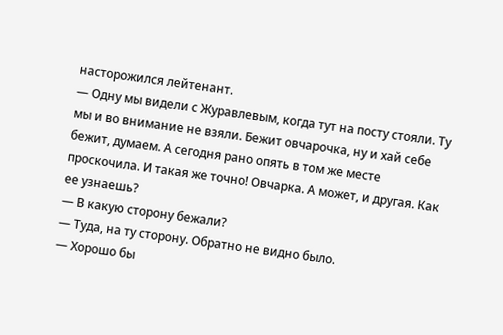насторожился лейтенант.
— Одну мы видели с Журавлевым, когда тут на посту стояли. Ту мы и во внимание не взяли. Бежит овчарочка, ну и хай себе бежит, думаем. А сегодня рано опять в том же месте проскочила. И такая же точно! Овчарка. А может, и другая. Как ее узнаешь?
— В какую сторону бежали?
— Туда, на ту сторону. Обратно не видно было.
— Хорошо бы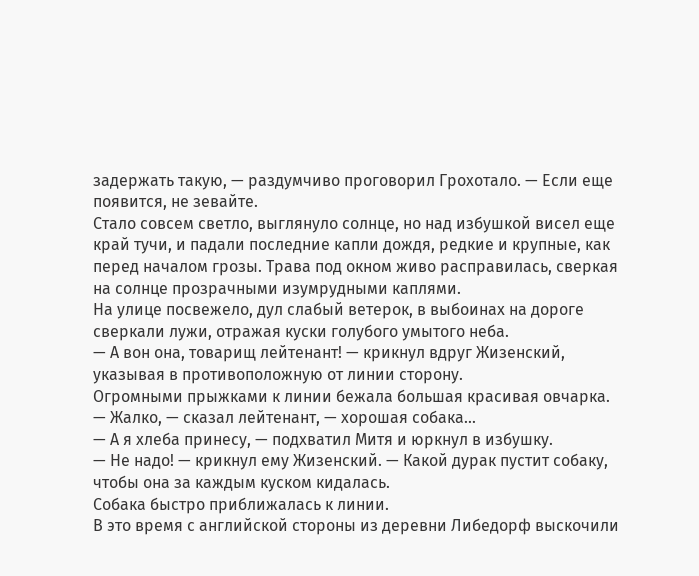задержать такую, — раздумчиво проговорил Грохотало. — Если еще появится, не зевайте.
Стало совсем светло, выглянуло солнце, но над избушкой висел еще край тучи, и падали последние капли дождя, редкие и крупные, как перед началом грозы. Трава под окном живо расправилась, сверкая на солнце прозрачными изумрудными каплями.
На улице посвежело, дул слабый ветерок, в выбоинах на дороге сверкали лужи, отражая куски голубого умытого неба.
— А вон она, товарищ лейтенант! — крикнул вдруг Жизенский, указывая в противоположную от линии сторону.
Огромными прыжками к линии бежала большая красивая овчарка.
— Жалко, — сказал лейтенант, — хорошая собака...
— А я хлеба принесу, — подхватил Митя и юркнул в избушку.
— Не надо! — крикнул ему Жизенский. — Какой дурак пустит собаку, чтобы она за каждым куском кидалась.
Собака быстро приближалась к линии.
В это время с английской стороны из деревни Либедорф выскочили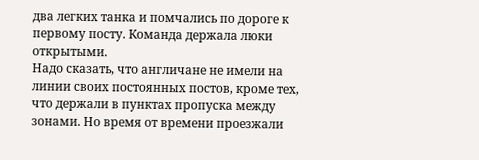два легких танка и помчались по дороге к первому посту. Команда держала люки открытыми.
Надо сказать, что англичане не имели на линии своих постоянных постов, кроме тех, что держали в пунктах пропуска между зонами. Но время от времени проезжали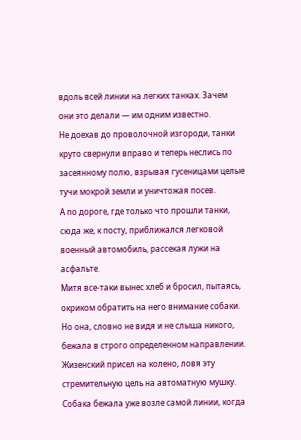вдоль всей линии на легких танках. Зачем они это делали — им одним известно.
Не доехав до проволочной изгороди, танки круто свернули вправо и теперь неслись по засеянному полю, взрывая гусеницами целые тучи мокрой земли и уничтожая посев.
А по дороге, где только что прошли танки, сюда же, к посту, приближался легковой военный автомобиль, рассекая лужи на асфальте.
Митя все-таки вынес хлеб и бросил, пытаясь, окриком обратить на него внимание собаки. Но она, словно не видя и не слыша никого, бежала в строго определенном направлении. Жизенский присел на колено, ловя эту стремительную цель на автоматную мушку.
Собака бежала уже возле самой линии, когда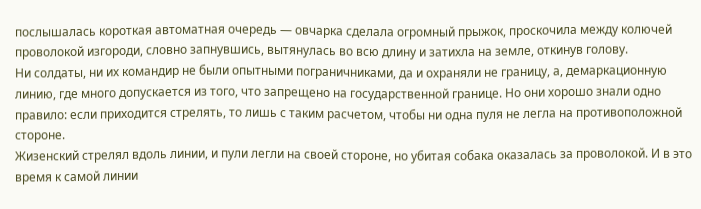послышалась короткая автоматная очередь — овчарка сделала огромный прыжок, проскочила между колючей проволокой изгороди, словно запнувшись, вытянулась во всю длину и затихла на земле, откинув голову.
Ни солдаты, ни их командир не были опытными пограничниками, да и охраняли не границу, а, демаркационную линию, где много допускается из того, что запрещено на государственной границе. Но они хорошо знали одно правило: если приходится стрелять, то лишь с таким расчетом, чтобы ни одна пуля не легла на противоположной стороне.
Жизенский стрелял вдоль линии, и пули легли на своей стороне, но убитая собака оказалась за проволокой. И в это время к самой линии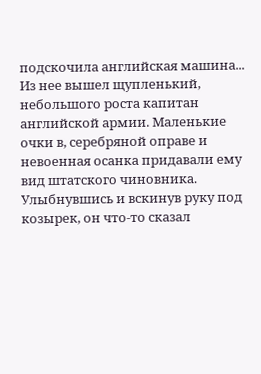подскочила английская машина...
Из нее вышел щупленький, небольшого роста капитан английской армии. Маленькие очки в, серебряной оправе и невоенная осанка придавали ему вид штатского чиновника. Улыбнувшись и вскинув руку под козырек, он что-то сказал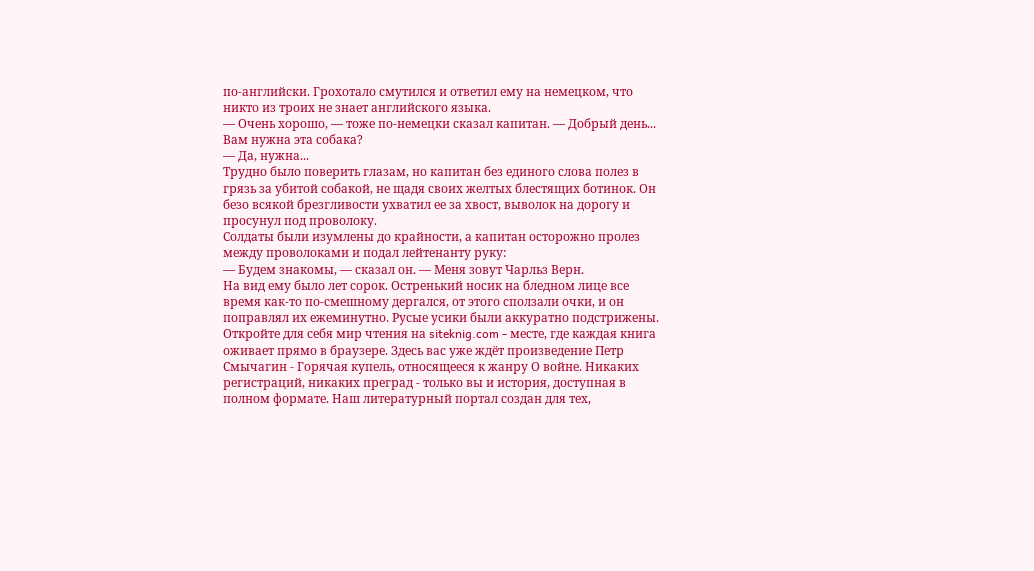по-английски. Грохотало смутился и ответил ему на немецком, что никто из троих не знает английского языка.
— Очень хорошо, — тоже по-немецки сказал капитан. — Добрый день... Вам нужна эта собака?
— Да, нужна...
Трудно было поверить глазам, но капитан без единого слова полез в грязь за убитой собакой, не щадя своих желтых блестящих ботинок. Он безо всякой брезгливости ухватил ее за хвост, выволок на дорогу и просунул под проволоку.
Солдаты были изумлены до крайности, а капитан осторожно пролез между проволоками и подал лейтенанту руку:
— Будем знакомы, — сказал он. — Меня зовут Чарльз Верн.
На вид ему было лет сорок. Остренький носик на бледном лице все время как-то по-смешному дергался, от этого сползали очки, и он поправлял их ежеминутно. Русые усики были аккуратно подстрижены.
Откройте для себя мир чтения на siteknig.com - месте, где каждая книга оживает прямо в браузере. Здесь вас уже ждёт произведение Петр Смычагин - Горячая купель, относящееся к жанру О войне. Никаких регистраций, никаких преград - только вы и история, доступная в полном формате. Наш литературный портал создан для тех,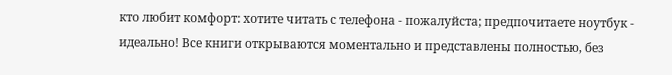кто любит комфорт: хотите читать с телефона - пожалуйста; предпочитаете ноутбук - идеально! Все книги открываются моментально и представлены полностью, без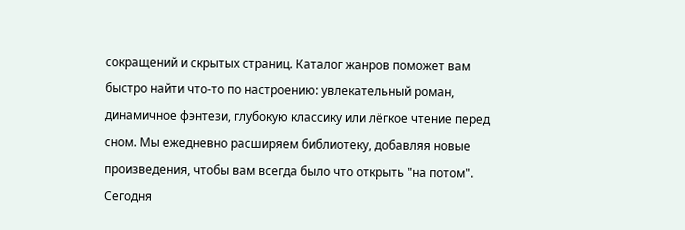сокращений и скрытых страниц. Каталог жанров поможет вам быстро найти что-то по настроению: увлекательный роман, динамичное фэнтези, глубокую классику или лёгкое чтение перед сном. Мы ежедневно расширяем библиотеку, добавляя новые произведения, чтобы вам всегда было что открыть "на потом". Сегодня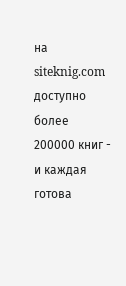на siteknig.com доступно более 200000 книг - и каждая готова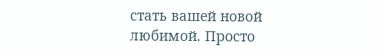стать вашей новой любимой. Просто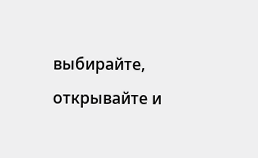выбирайте, открывайте и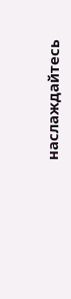наслаждайтесь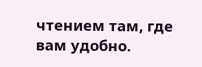чтением там, где вам удобно.